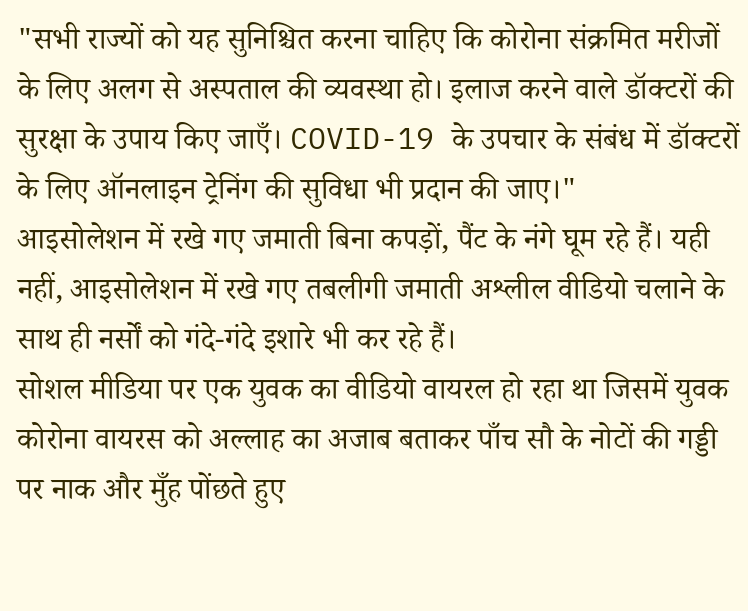"सभी राज्यों को यह सुनिश्चित करना चाहिए कि कोरोना संक्रमित मरीजों के लिए अलग से अस्पताल की व्यवस्था हो। इलाज करने वाले डॉक्टरों की सुरक्षा के उपाय किए जाएँ। COVID-19 के उपचार के संबंध में डॉक्टरों के लिए ऑनलाइन ट्रेनिंग की सुविधा भी प्रदान की जाए।"
आइसोलेशन में रखे गए जमाती बिना कपड़ों, पैंट के नंगे घूम रहे हैं। यही नहीं, आइसोलेशन में रखे गए तबलीगी जमाती अश्लील वीडियो चलाने के साथ ही नर्सों को गंदे-गंदे इशारे भी कर रहे हैं।
सोशल मीडिया पर एक युवक का वीडियो वायरल हो रहा था जिसमें युवक कोरोना वायरस को अल्लाह का अजाब बताकर पाँच सौ के नोटों की गड्डी पर नाक और मुँह पोंछते हुए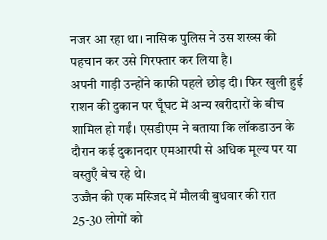नजर आ रहा था। नासिक पुलिस ने उस शख्स की पहचान कर उसे गिरफ्तार कर लिया है।
अपनी गाड़ी उन्होंने काफी पहले छोड़ दी। फिर खुली हुई राशन की दुकान पर घूँघट में अन्य खरीदारों के बीच शामिल हो गईं। एसडीएम ने बताया कि लॉकडाउन के दौरान कई दुकानदार एमआरपी से अधिक मूल्य पर या वस्तुएँ बेच रहे थे।
उज्जैन की एक मस्जिद में मौलवी बुधवार की रात 25-30 लोगों को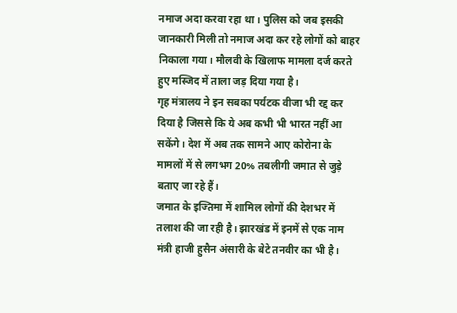नमाज अदा करवा रहा था। पुलिस को जब इसकी जानकारी मिली तो नमाज अदा कर रहे लोगों को बाहर निकाला गया। मौलवी के खिलाफ मामला दर्ज करते हुए मस्जिद में ताला जड़ दिया गया है।
गृह मंत्रालय ने इन सबका पर्यटक वीजा भी रद्द कर दिया है जिससे कि ये अब कभी भी भारत नहीं आ सकेंगे। देश में अब तक सामने आए कोरोना के मामलों में से लगभग 20% तबलीगी जमात से जुड़े बताए जा रहे हैं।
जमात के इज्तिमा में शामिल लोगों की देशभर में तलाश की जा रही है। झारखंड में इनमें से एक नाम मंत्री हाजी हुसैन अंसारी के बेटे तनवीर का भी है।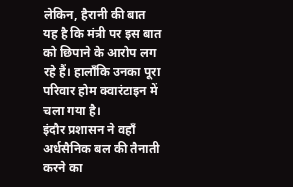लेकिन, हैरानी की बात यह है कि मंत्री पर इस बात को छिपाने के आरोप लग रहे हैं। हालॉंकि उनका पूरा परिवार होम क्वारंटाइन में चला गया है।
इंदौर प्रशासन ने वहाँ अर्धसैनिक बल की तैनाती करने का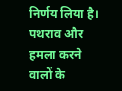निर्णय लिया है। पथराव और हमला करने वालों के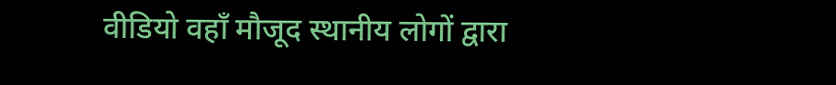वीडियो वहाँ मौजूद स्थानीय लोगों द्वारा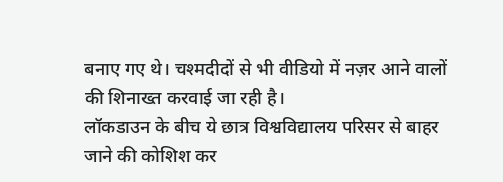बनाए गए थे। चश्मदीदों से भी वीडियो में नज़र आने वालों की शिनाख्त करवाई जा रही है।
लॉकडाउन के बीच ये छात्र विश्वविद्यालय परिसर से बाहर जाने की कोशिश कर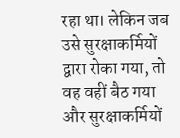रहा था। लेकिन जब उसे सुरक्षाकर्मियों द्वारा रोका गया, तो वह वहीं बैठ गया और सुरक्षाकर्मियों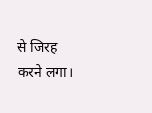से जिरह करने लगा।